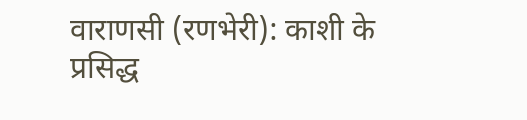वाराणसी (रणभेरी): काशी के प्रसिद्ध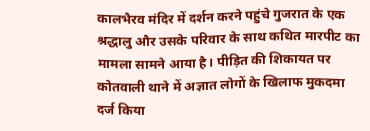कालभैरव मंदिर में दर्शन करने पहुंचे गुजरात के एक श्रद्धालु और उसके परिवार के साथ कथित मारपीट का मामला सामने आया है। पीड़ित की शिकायत पर कोतवाली थाने में अज्ञात लोगों के खिलाफ मुकदमा दर्ज किया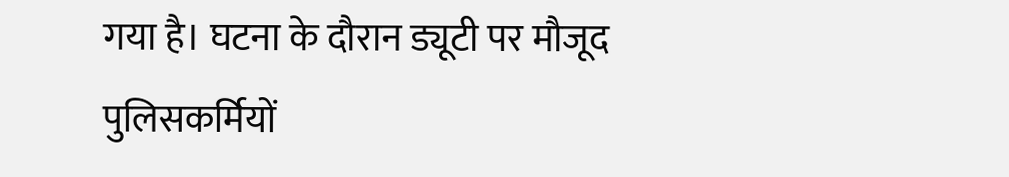गया है। घटना के दौरान ड्यूटी पर मौजूद पुलिसकर्मियों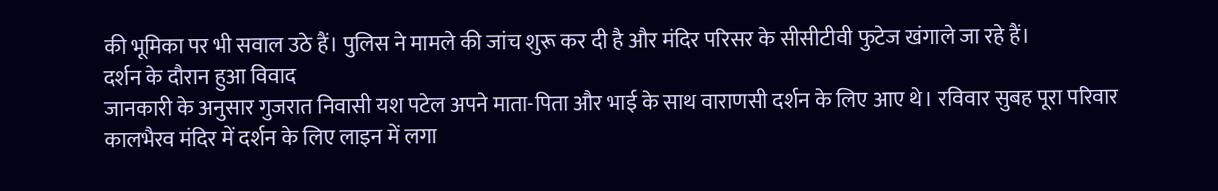की भूमिका पर भी सवाल उठे हैं। पुलिस ने मामले की जांच शुरू कर दी है और मंदिर परिसर के सीसीटीवी फुटेज खंगाले जा रहे हैं।
दर्शन के दौरान हुआ विवाद
जानकारी के अनुसार गुजरात निवासी यश पटेल अपने माता-पिता और भाई के साथ वाराणसी दर्शन के लिए आए थे। रविवार सुबह पूरा परिवार कालभैरव मंदिर में दर्शन के लिए लाइन में लगा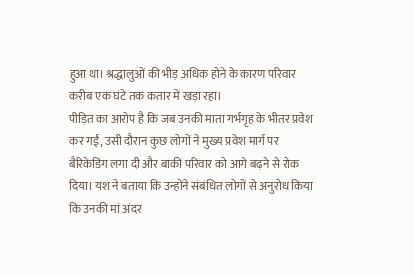हुआ था। श्रद्धालुओं की भीड़ अधिक होने के कारण परिवार करीब एक घंटे तक कतार में खड़ा रहा।
पीड़ित का आरोप है कि जब उनकी माता गर्भगृह के भीतर प्रवेश कर गईं, उसी दौरान कुछ लोगों ने मुख्य प्रवेश मार्ग पर बैरिकेडिंग लगा दी और बाकी परिवार को आगे बढ़ने से रोक दिया। यश ने बताया कि उन्होंने संबंधित लोगों से अनुरोध किया कि उनकी मां अंदर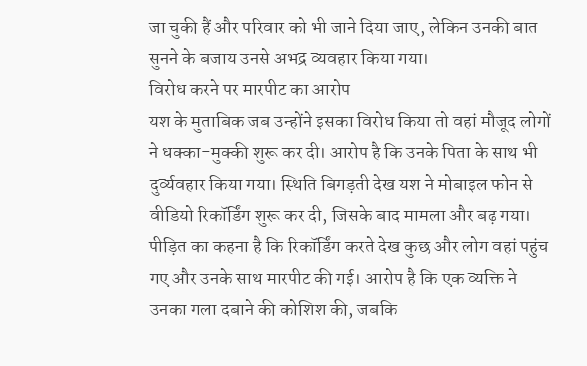जा चुकी हैं और परिवार को भी जाने दिया जाए, लेकिन उनकी बात सुनने के बजाय उनसे अभद्र व्यवहार किया गया।
विरोध करने पर मारपीट का आरोप
यश के मुताबिक जब उन्होंने इसका विरोध किया तो वहां मौजूद लोगों ने धक्का-मुक्की शुरू कर दी। आरोप है कि उनके पिता के साथ भी दुर्व्यवहार किया गया। स्थिति बिगड़ती देख यश ने मोबाइल फोन से वीडियो रिकॉर्डिंग शुरू कर दी, जिसके बाद मामला और बढ़ गया।
पीड़ित का कहना है कि रिकॉर्डिंग करते देख कुछ और लोग वहां पहुंच गए और उनके साथ मारपीट की गई। आरोप है कि एक व्यक्ति ने उनका गला दबाने की कोशिश की, जबकि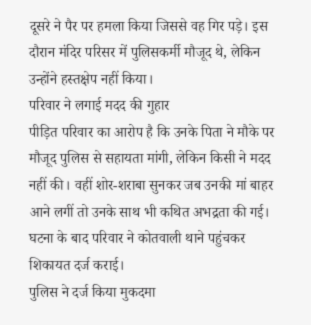दूसरे ने पैर पर हमला किया जिससे वह गिर पड़े। इस दौरान मंदिर परिसर में पुलिसकर्मी मौजूद थे, लेकिन उन्होंने हस्तक्षेप नहीं किया।
परिवार ने लगाई मदद की गुहार
पीड़ित परिवार का आरोप है कि उनके पिता ने मौके पर मौजूद पुलिस से सहायता मांगी, लेकिन किसी ने मदद नहीं की। वहीं शोर-शराबा सुनकर जब उनकी मां बाहर आने लगीं तो उनके साथ भी कथित अभद्रता की गई। घटना के बाद परिवार ने कोतवाली थाने पहुंचकर शिकायत दर्ज कराई।
पुलिस ने दर्ज किया मुकदमा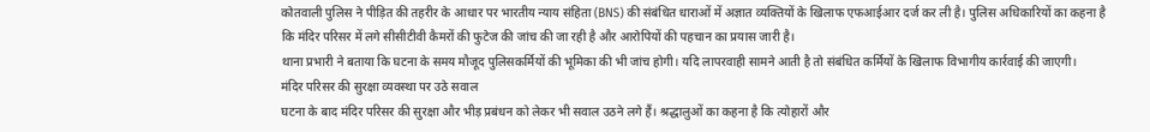कोतवाली पुलिस ने पीड़ित की तहरीर के आधार पर भारतीय न्याय संहिता (BNS) की संबंधित धाराओं में अज्ञात व्यक्तियों के खिलाफ एफआईआर दर्ज कर ली है। पुलिस अधिकारियों का कहना है कि मंदिर परिसर में लगे सीसीटीवी कैमरों की फुटेज की जांच की जा रही है और आरोपियों की पहचान का प्रयास जारी है।
थाना प्रभारी ने बताया कि घटना के समय मौजूद पुलिसकर्मियों की भूमिका की भी जांच होगी। यदि लापरवाही सामने आती है तो संबंधित कर्मियों के खिलाफ विभागीय कार्रवाई की जाएगी।
मंदिर परिसर की सुरक्षा व्यवस्था पर उठे सवाल
घटना के बाद मंदिर परिसर की सुरक्षा और भीड़ प्रबंधन को लेकर भी सवाल उठने लगे हैं। श्रद्धालुओं का कहना है कि त्योहारों और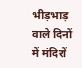भीड़भाड़ वाले दिनों में मंदिरों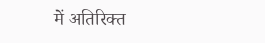में अतिरिक्त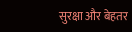सुरक्षा और बेहतर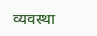व्यवस्था